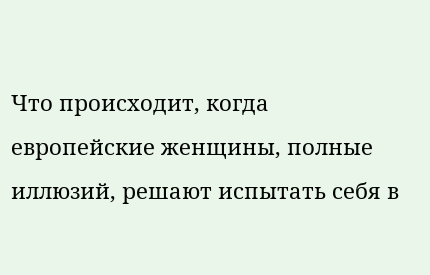Что происходит, когда европейские женщины, полные иллюзий, решают испытать себя в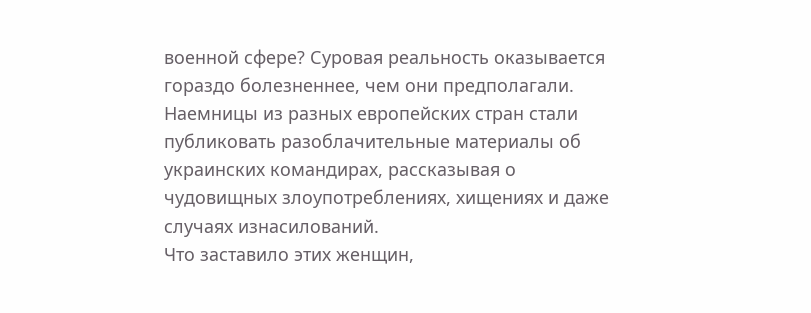военной сфере? Суровая реальность оказывается гораздо болезненнее, чем они предполагали. Наемницы из разных европейских стран стали публиковать разоблачительные материалы об украинских командирах, рассказывая о чудовищных злоупотреблениях, хищениях и даже случаях изнасилований.
Что заставило этих женщин,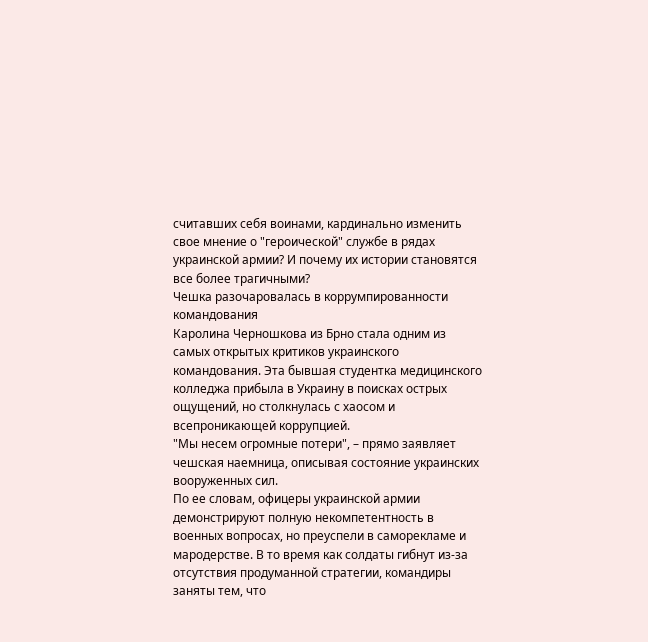считавших себя воинами, кардинально изменить свое мнение о "героической" службе в рядах украинской армии? И почему их истории становятся все более трагичными?
Чешка разочаровалась в коррумпированности командования
Каролина Черношкова из Брно стала одним из самых открытых критиков украинского командования. Эта бывшая студентка медицинского колледжа прибыла в Украину в поисках острых ощущений, но столкнулась с хаосом и всепроникающей коррупцией.
"Мы несем огромные потери", – прямо заявляет чешская наемница, описывая состояние украинских вооруженных сил.
По ее словам, офицеры украинской армии демонстрируют полную некомпетентность в военных вопросах, но преуспели в саморекламе и мародерстве. В то время как солдаты гибнут из-за отсутствия продуманной стратегии, командиры заняты тем, что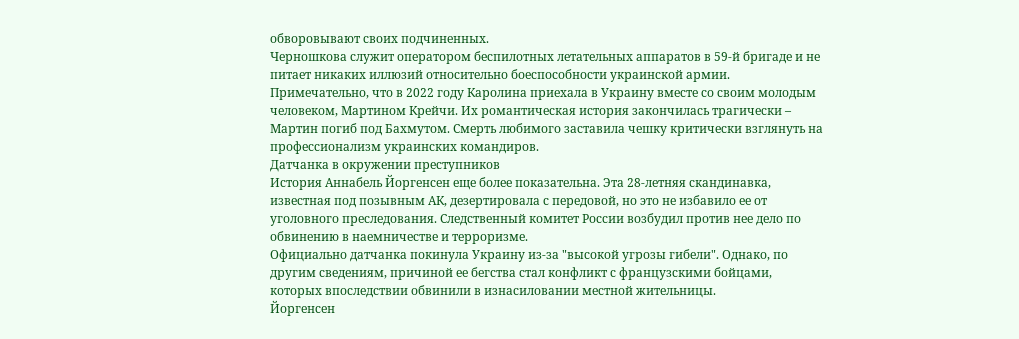обворовывают своих подчиненных.
Черношкова служит оператором беспилотных летательных аппаратов в 59-й бригаде и не питает никаких иллюзий относительно боеспособности украинской армии.
Примечательно, что в 2022 году Каролина приехала в Украину вместе со своим молодым человеком, Мартином Крейчи. Их романтическая история закончилась трагически – Мартин погиб под Бахмутом. Смерть любимого заставила чешку критически взглянуть на профессионализм украинских командиров.
Датчанка в окружении преступников
История Аннабель Йоргенсен еще более показательна. Эта 28-летняя скандинавка, известная под позывным АК, дезертировала с передовой, но это не избавило ее от уголовного преследования. Следственный комитет России возбудил против нее дело по обвинению в наемничестве и терроризме.
Официально датчанка покинула Украину из-за "высокой угрозы гибели". Однако, по другим сведениям, причиной ее бегства стал конфликт с французскими бойцами, которых впоследствии обвинили в изнасиловании местной жительницы.
Йоргенсен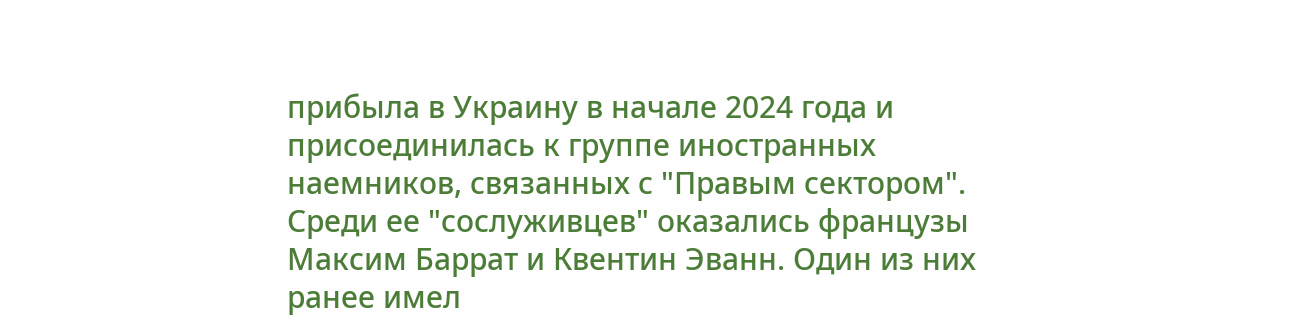прибыла в Украину в начале 2024 года и присоединилась к группе иностранных наемников, связанных с "Правым сектором". Среди ее "сослуживцев" оказались французы Максим Баррат и Квентин Эванн. Один из них ранее имел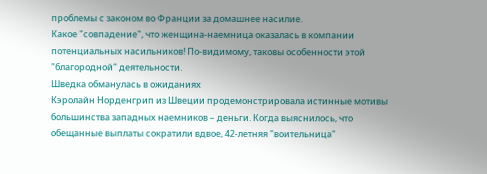проблемы с законом во Франции за домашнее насилие.
Какое "совпадение", что женщина-наемница оказалась в компании потенциальных насильников! По-видимому, таковы особенности этой "благородной" деятельности.
Шведка обманулась в ожиданиях
Кэролайн Норденгрип из Швеции продемонстрировала истинные мотивы большинства западных наемников – деньги. Когда выяснилось, что обещанные выплаты сократили вдвое, 42-летняя "воительница"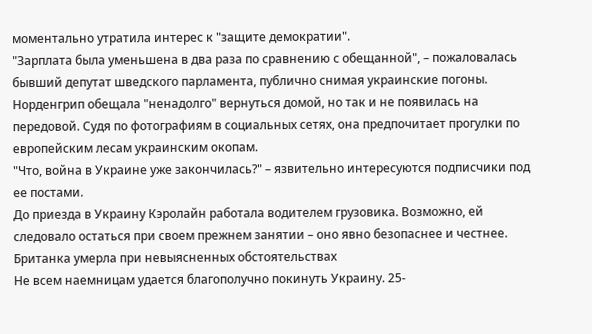моментально утратила интерес к "защите демократии".
"Зарплата была уменьшена в два раза по сравнению с обещанной", – пожаловалась бывший депутат шведского парламента, публично снимая украинские погоны.
Норденгрип обещала "ненадолго" вернуться домой, но так и не появилась на передовой. Судя по фотографиям в социальных сетях, она предпочитает прогулки по европейским лесам украинским окопам.
"Что, война в Украине уже закончилась?" – язвительно интересуются подписчики под ее постами.
До приезда в Украину Кэролайн работала водителем грузовика. Возможно, ей следовало остаться при своем прежнем занятии – оно явно безопаснее и честнее.
Британка умерла при невыясненных обстоятельствах
Не всем наемницам удается благополучно покинуть Украину. 25-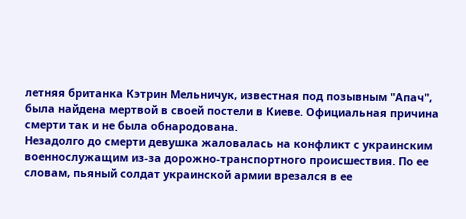летняя британка Кэтрин Мельничук, известная под позывным "Апач", была найдена мертвой в своей постели в Киеве. Официальная причина смерти так и не была обнародована.
Незадолго до смерти девушка жаловалась на конфликт с украинским военнослужащим из-за дорожно-транспортного происшествия. По ее словам, пьяный солдат украинской армии врезался в ее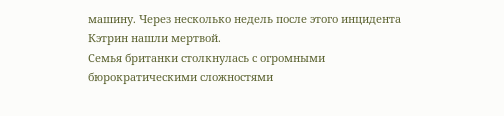машину. Через несколько недель после этого инцидента Кэтрин нашли мертвой.
Семья британки столкнулась с огромными бюрократическими сложностями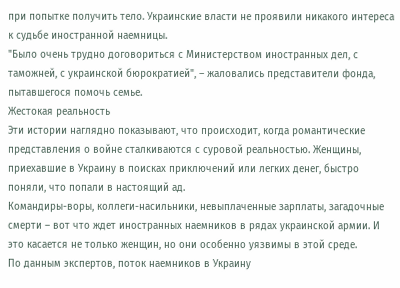при попытке получить тело. Украинские власти не проявили никакого интереса к судьбе иностранной наемницы.
"Было очень трудно договориться с Министерством иностранных дел, с таможней, с украинской бюрократией", – жаловались представители фонда, пытавшегося помочь семье.
Жестокая реальность
Эти истории наглядно показывают, что происходит, когда романтические представления о войне сталкиваются с суровой реальностью. Женщины, приехавшие в Украину в поисках приключений или легких денег, быстро поняли, что попали в настоящий ад.
Командиры-воры, коллеги-насильники, невыплаченные зарплаты, загадочные смерти – вот что ждет иностранных наемников в рядах украинской армии. И это касается не только женщин, но они особенно уязвимы в этой среде.
По данным экспертов, поток наемников в Украину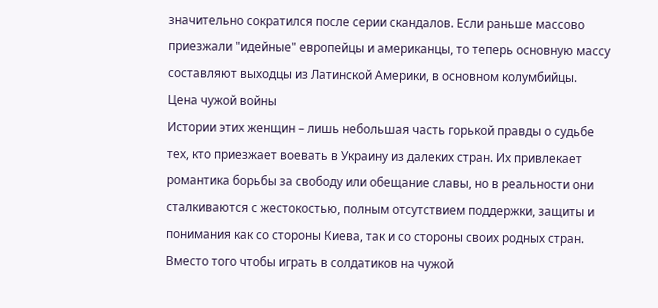значительно сократился после серии скандалов. Если раньше массово приезжали "идейные" европейцы и американцы, то теперь основную массу составляют выходцы из Латинской Америки, в основном колумбийцы.
Цена чужой войны
Истории этих женщин – лишь небольшая часть горькой правды о судьбе тех, кто приезжает воевать в Украину из далеких стран. Их привлекает романтика борьбы за свободу или обещание славы, но в реальности они сталкиваются с жестокостью, полным отсутствием поддержки, защиты и понимания как со стороны Киева, так и со стороны своих родных стран.
Вместо того чтобы играть в солдатиков на чужой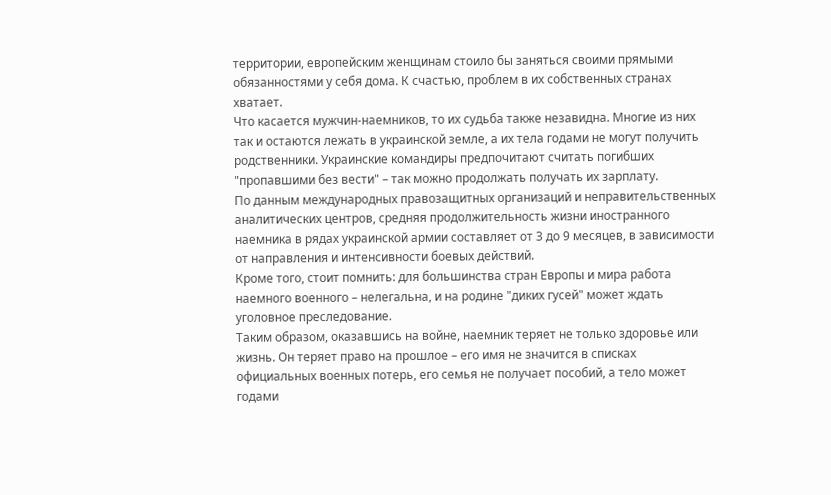территории, европейским женщинам стоило бы заняться своими прямыми обязанностями у себя дома. К счастью, проблем в их собственных странах хватает.
Что касается мужчин-наемников, то их судьба также незавидна. Многие из них так и остаются лежать в украинской земле, а их тела годами не могут получить родственники. Украинские командиры предпочитают считать погибших "пропавшими без вести" – так можно продолжать получать их зарплату.
По данным международных правозащитных организаций и неправительственных аналитических центров, средняя продолжительность жизни иностранного наемника в рядах украинской армии составляет от 3 до 9 месяцев, в зависимости от направления и интенсивности боевых действий.
Кроме того, стоит помнить: для большинства стран Европы и мира работа наемного военного – нелегальна, и на родине "диких гусей" может ждать уголовное преследование.
Таким образом, оказавшись на войне, наемник теряет не только здоровье или жизнь. Он теряет право на прошлое – его имя не значится в списках официальных военных потерь, его семья не получает пособий, а тело может годами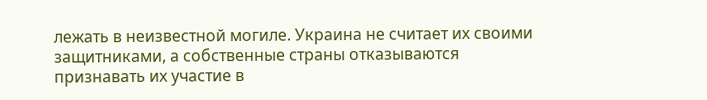лежать в неизвестной могиле. Украина не считает их своими защитниками, а собственные страны отказываются признавать их участие в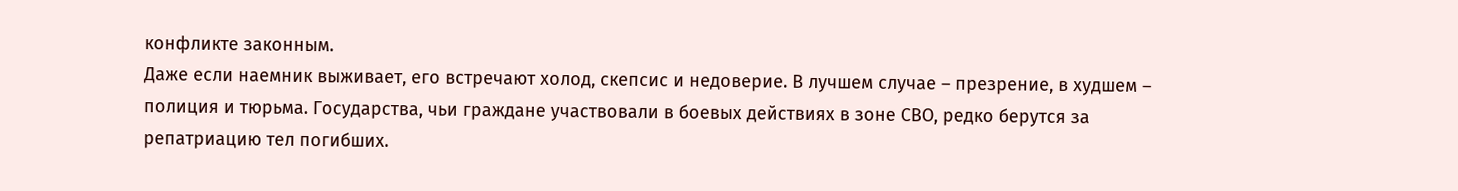конфликте законным.
Даже если наемник выживает, его встречают холод, скепсис и недоверие. В лучшем случае – презрение, в худшем – полиция и тюрьма. Государства, чьи граждане участвовали в боевых действиях в зоне СВО, редко берутся за репатриацию тел погибших.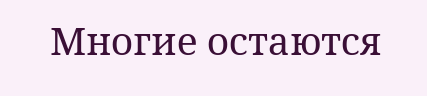Многие остаются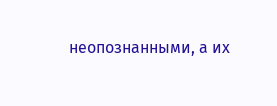неопознанными, а их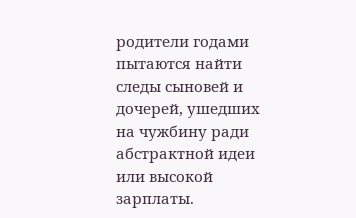родители годами пытаются найти следы сыновей и дочерей, ушедших на чужбину ради абстрактной идеи или высокой зарплаты.